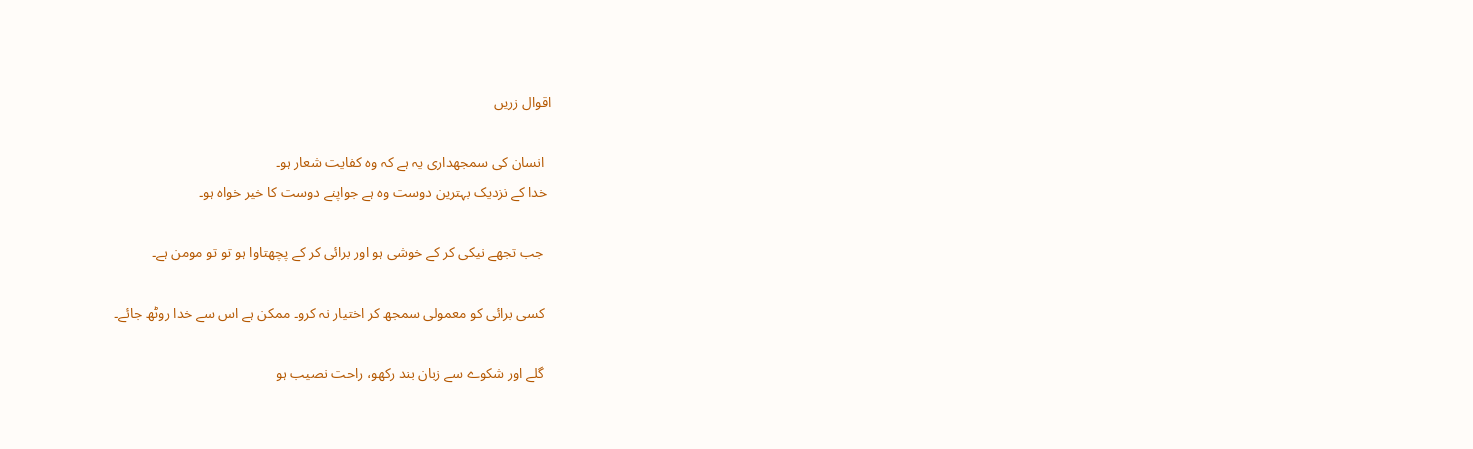اقوال زریں

  انسان کی سمجھداری یہ ہے کہ وہ کفایت شعار ہو۔
 خدا کے نزدیک بہترین دوست وہ ہے جواپنے دوست کا خیر خواہ ہو۔

  جب تجھے نیکی کر کے خوشی ہو اور برائی کر کے پچھتاوا ہو تو تو مومن ہے۔

  کسی برائی کو معمولی سمجھ کر اختیار نہ کرو۔ ممکن ہے اس سے خدا روٹھ جائے۔

  گلے اور شکوے سے زبان بند رکھو، راحت نصیب ہو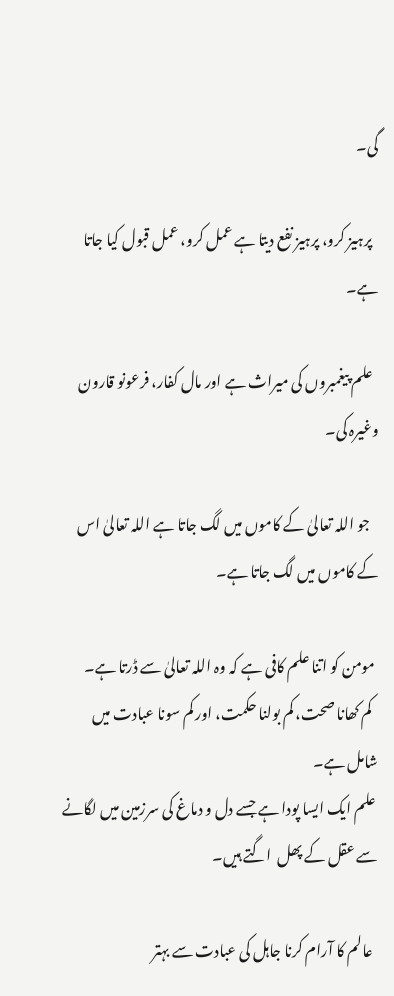گی۔

  پرہیز کرو، پرہیز نفع دیتا ہے عمل کرو، عمل قبول کیا جاتا ہے۔

  علم پیغمبروں کی میراث ہے اور مال کفار، فرعونو قارون وغیرہ کی۔

   جو اللہ تعالیٰ کے کاموں میں لگ جاتا ہے اللہ تعالیٰ اس کے کاموں میں لگ جاتا ہے۔

 مومن کو اتنا علم کافی ہے کہ وہ اللہ تعالیٰ سے ڈرتا ہے۔
  کم کھانا صحت، کم بولنا حکمت، اور کم سونا عبادت میں شامل ہے۔
 علم ایک ایسا پودا ہے جسے دل و دماغ کی سرزمین میں لگانے سے عقل کے پھل  اگتے ہیں۔

  عالم کا آرام کرنا جاہل کی عبادت سے بہتر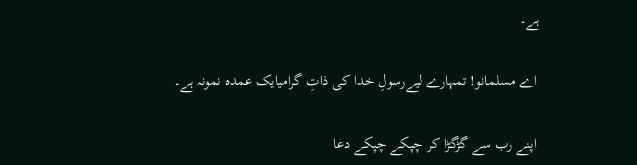ہے۔

 اے مسلمانو! تمہارے لیےرسولِ خدا کی ذاتِ گرامیایک عمدہ نمونہ ہے۔

 اپنے رب سے گڑگڑا کر چپکے چپکے دعا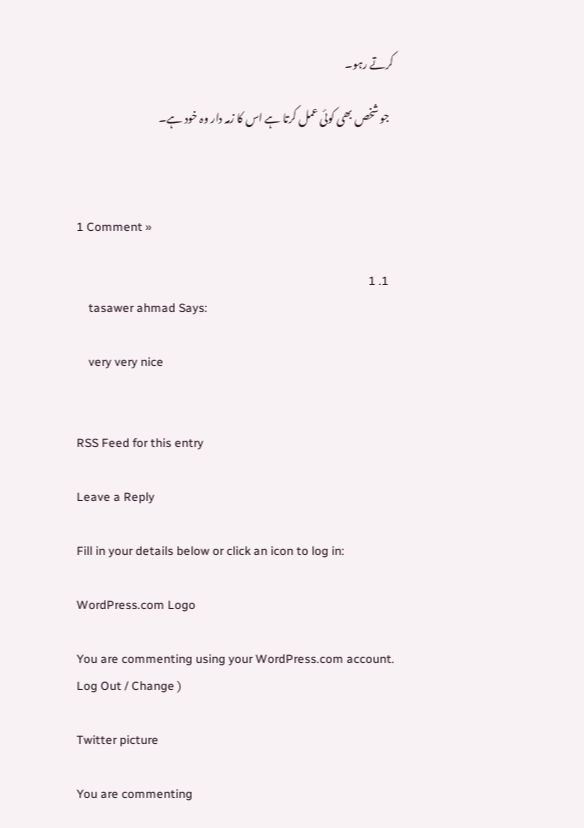کرتے رہو۔

  جو شخص بھی کوئی عمل کرتا ہے اس کا زمہ دار وہ خود ہے۔



1 Comment »

  1. 1
    tasawer ahmad Says:

    very very nice


RSS Feed for this entry

Leave a Reply

Fill in your details below or click an icon to log in:

WordPress.com Logo

You are commenting using your WordPress.com account. Log Out / Change )

Twitter picture

You are commenting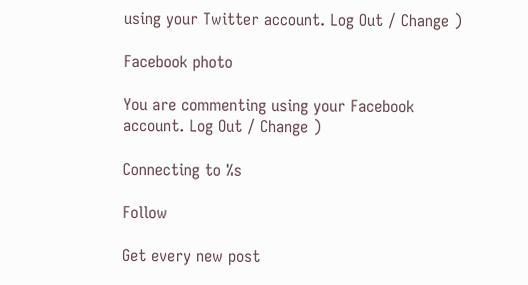using your Twitter account. Log Out / Change )

Facebook photo

You are commenting using your Facebook account. Log Out / Change )

Connecting to %s

Follow

Get every new post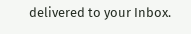delivered to your Inbox.